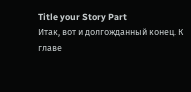Title your Story Part
Итак, вот и долгожданный конец. К главе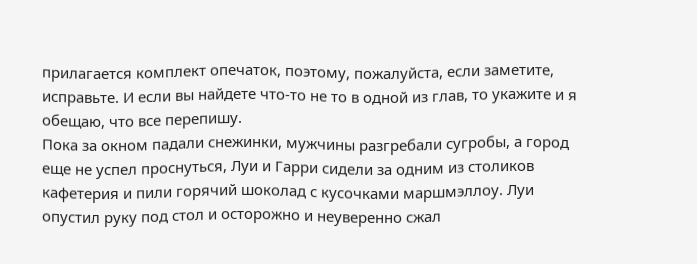прилагается комплект опечаток, поэтому, пожалуйста, если заметите, исправьте. И если вы найдете что-то не то в одной из глав, то укажите и я обещаю, что все перепишу.
Пока за окном падали снежинки, мужчины разгребали сугробы, а город еще не успел проснуться, Луи и Гарри сидели за одним из столиков кафетерия и пили горячий шоколад с кусочками маршмэллоу. Луи опустил руку под стол и осторожно и неуверенно сжал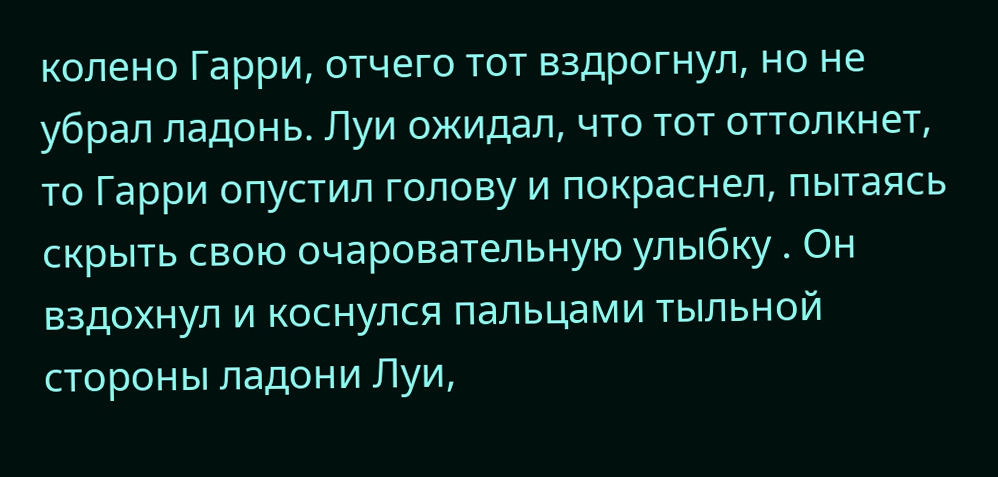колено Гарри, отчего тот вздрогнул, но не убрал ладонь. Луи ожидал, что тот оттолкнет, то Гарри опустил голову и покраснел, пытаясь скрыть свою очаровательную улыбку . Он вздохнул и коснулся пальцами тыльной стороны ладони Луи,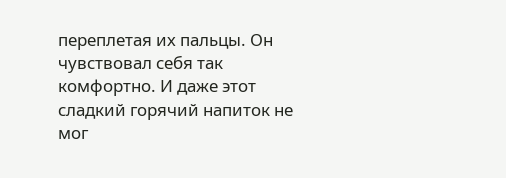переплетая их пальцы. Он чувствовал себя так комфортно. И даже этот сладкий горячий напиток не мог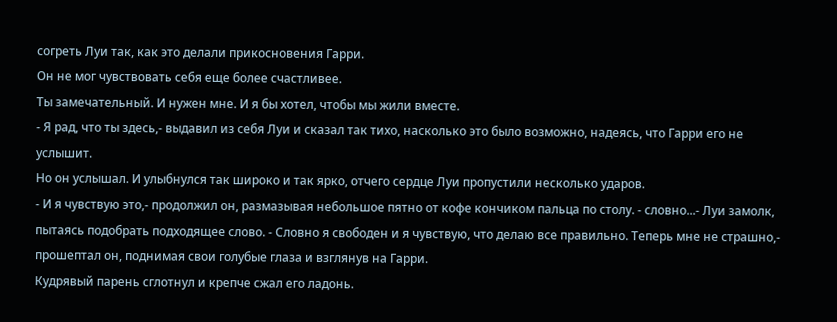согреть Луи так, как это делали прикосновения Гарри.
Он не мог чувствовать себя еще более счастливее.
Ты замечательный. И нужен мне. И я бы хотел, чтобы мы жили вместе.
- Я рад, что ты здесь,- выдавил из себя Луи и сказал так тихо, насколько это было возможно, надеясь, что Гарри его не услышит.
Но он услышал. И улыбнулся так широко и так ярко, отчего сердце Луи пропустили несколько ударов.
- И я чувствую это,- продолжил он, размазывая небольшое пятно от кофе кончиком пальца по столу. - словно...- Луи замолк, пытаясь подобрать подходящее слово. - Словно я свободен и я чувствую, что делаю все правильно. Теперь мне не страшно,- прошептал он, поднимая свои голубые глаза и взглянув на Гарри.
Кудрявый парень сглотнул и крепче сжал его ладонь.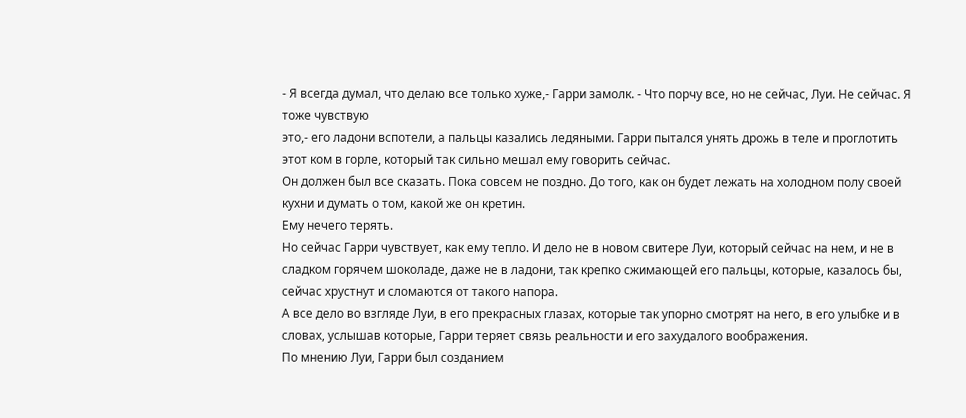- Я всегда думал, что делаю все только хуже,- Гарри замолк. - Что порчу все, но не сейчас, Луи. Не сейчас. Я тоже чувствую
это,- его ладони вспотели, а пальцы казались ледяными. Гарри пытался унять дрожь в теле и проглотить этот ком в горле, который так сильно мешал ему говорить сейчас.
Он должен был все сказать. Пока совсем не поздно. До того, как он будет лежать на холодном полу своей кухни и думать о том, какой же он кретин.
Ему нечего терять.
Но сейчас Гарри чувствует, как ему тепло. И дело не в новом свитере Луи, который сейчас на нем, и не в сладком горячем шоколаде, даже не в ладони, так крепко сжимающей его пальцы, которые, казалось бы, сейчас хрустнут и сломаются от такого напора.
А все дело во взгляде Луи, в его прекрасных глазах, которые так упорно смотрят на него, в его улыбке и в словах, услышав которые, Гарри теряет связь реальности и его захудалого воображения.
По мнению Луи, Гарри был созданием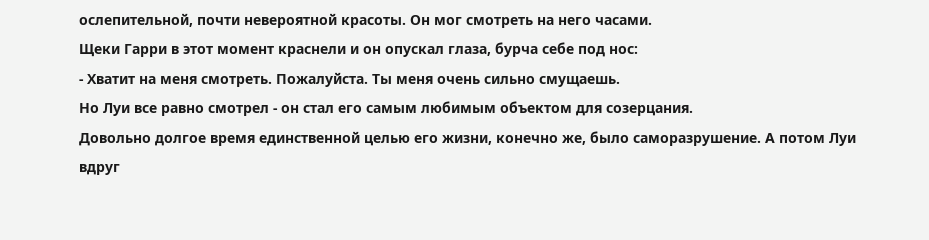ослепительной, почти невероятной красоты. Он мог смотреть на него часами.
Щеки Гарри в этот момент краснели и он опускал глаза, бурча себе под нос:
- Хватит на меня смотреть. Пожалуйста. Ты меня очень сильно смущаешь.
Но Луи все равно смотрел - он стал его самым любимым объектом для созерцания.
Довольно долгое время единственной целью его жизни, конечно же, было саморазрушение. А потом Луи вдруг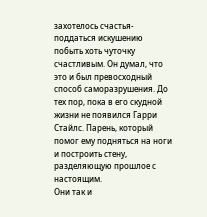захотелось счастья- поддаться искушению побыть хоть чуточку счастливым. Он думал, что это и был превосходный способ саморазрушения. До тех пор, пока в его скудной жизни не появился Гарри Стайлс. Парень, который помог ему подняться на ноги и построить стену, разделяющую прошлое с настоящим.
Они так и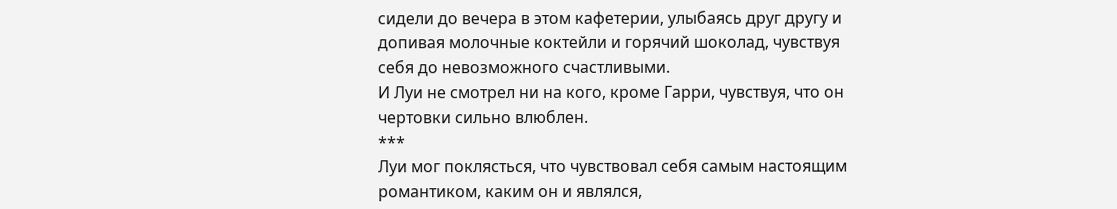сидели до вечера в этом кафетерии, улыбаясь друг другу и допивая молочные коктейли и горячий шоколад, чувствуя себя до невозможного счастливыми.
И Луи не смотрел ни на кого, кроме Гарри, чувствуя, что он чертовки сильно влюблен.
***
Луи мог поклясться, что чувствовал себя самым настоящим романтиком, каким он и являлся,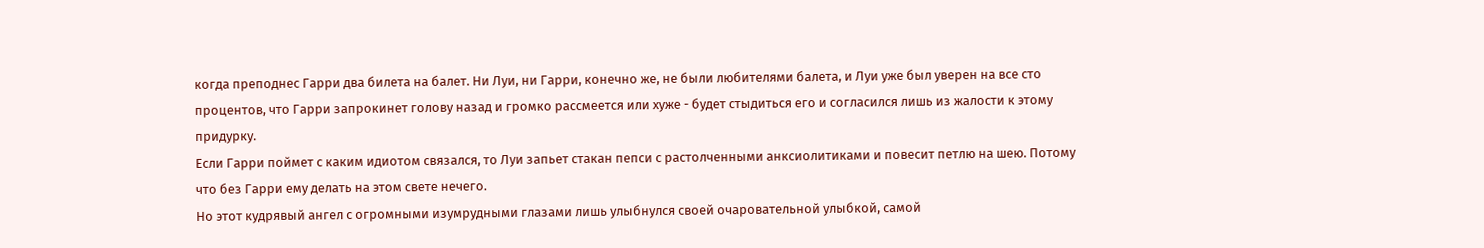когда преподнес Гарри два билета на балет. Ни Луи, ни Гарри, конечно же, не были любителями балета, и Луи уже был уверен на все сто процентов, что Гарри запрокинет голову назад и громко рассмеется или хуже - будет стыдиться его и согласился лишь из жалости к этому придурку.
Если Гарри поймет с каким идиотом связался, то Луи запьет стакан пепси с растолченными анксиолитиками и повесит петлю на шею. Потому что без Гарри ему делать на этом свете нечего.
Но этот кудрявый ангел с огромными изумрудными глазами лишь улыбнулся своей очаровательной улыбкой, самой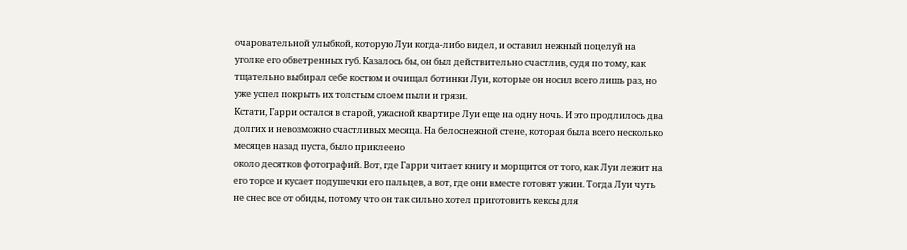очаровательной улыбкой, которую Луи когда-либо видел, и оставил нежный поцелуй на уголке его обветренных губ. Казалось бы, он был действительно счастлив, судя по тому, как тщательно выбирал себе костюм и очищал ботинки Луи, которые он носил всего лишь раз, но уже успел покрыть их толстым слоем пыли и грязи.
Кстати, Гарри остался в старой, ужасной квартире Луи еще на одну ночь. И это продлилось два долгих и невозможно счастливых месяца. На белоснежной стене, которая была всего несколько месяцев назад пуста, было приклеено
около десятков фотографий. Вот, где Гарри читает книгу и морщится от того, как Луи лежит на его торсе и кусает подушечки его пальцев, а вот, где они вместе готовят ужин. Тогда Луи чуть не снес все от обиды, потому что он так сильно хотел приготовить кексы для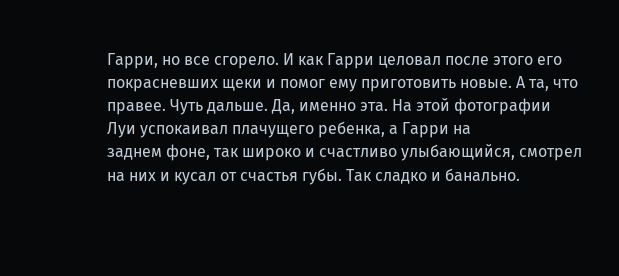Гарри, но все сгорело. И как Гарри целовал после этого его покрасневших щеки и помог ему приготовить новые. А та, что правее. Чуть дальше. Да, именно эта. На этой фотографии Луи успокаивал плачущего ребенка, а Гарри на
заднем фоне, так широко и счастливо улыбающийся, смотрел на них и кусал от счастья губы. Так сладко и банально.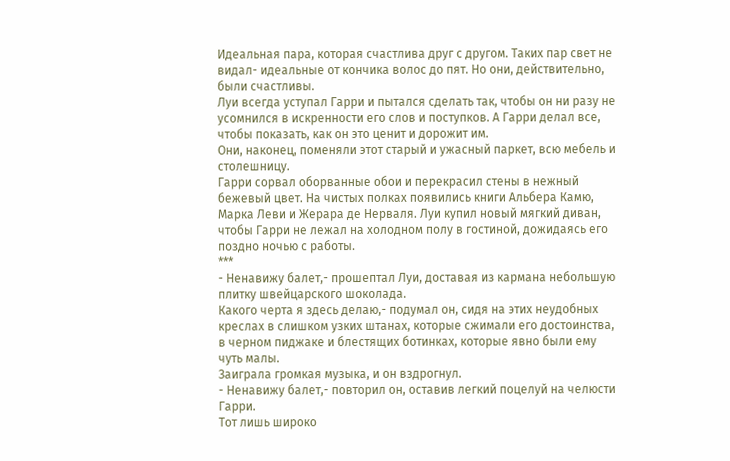Идеальная пара, которая счастлива друг с другом. Таких пар свет не видал- идеальные от кончика волос до пят. Но они, действительно, были счастливы.
Луи всегда уступал Гарри и пытался сделать так, чтобы он ни разу не усомнился в искренности его слов и поступков. А Гарри делал все, чтобы показать, как он это ценит и дорожит им.
Они, наконец, поменяли этот старый и ужасный паркет, всю мебель и столешницу.
Гарри сорвал оборванные обои и перекрасил стены в нежный бежевый цвет. На чистых полках появились книги Альбера Камю, Марка Леви и Жерара де Нерваля. Луи купил новый мягкий диван, чтобы Гарри не лежал на холодном полу в гостиной, дожидаясь его поздно ночью с работы.
***
- Ненавижу балет,- прошептал Луи, доставая из кармана небольшую плитку швейцарского шоколада.
Какого черта я здесь делаю,- подумал он, сидя на этих неудобных креслах в слишком узких штанах, которые сжимали его достоинства, в черном пиджаке и блестящих ботинках, которые явно были ему чуть малы.
Заиграла громкая музыка, и он вздрогнул.
- Ненавижу балет,- повторил он, оставив легкий поцелуй на челюсти Гарри.
Тот лишь широко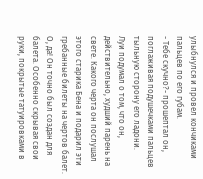улыбнулся и провел кончиками пальцев по его губам.
- Тебе скучно?- прошептал он, поглаживая подушечками пальцев тыльную сторону его ладони.
Луи подумал о том, что он, действительно, худший парень на свете. Какого черта он послушал этого старика Бена и подарил эти гребанные билеты на чертов балет. О, да! Он точно был создан для балета. Особенно скрывая свои руки, покрытые татуировками в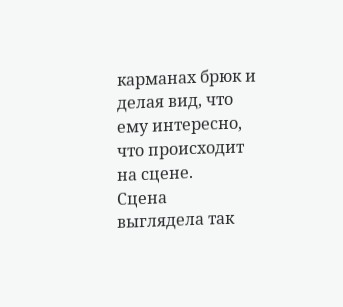карманах брюк и делая вид, что ему интересно, что происходит на сцене.
Сцена выглядела так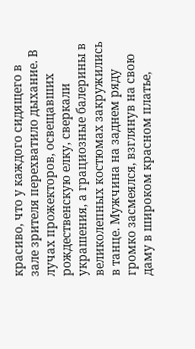красиво, что у каждого сидящего в зале зрителя перехватило дыхание. В лучах прожекторов, освещавших рождественскую елку, сверкали украшения, а грациозные балерины в великолепных костюмах закружились в танце. Мужчина на заднем ряду громко засмеялся, взглянув на свою даму в широком красном платье,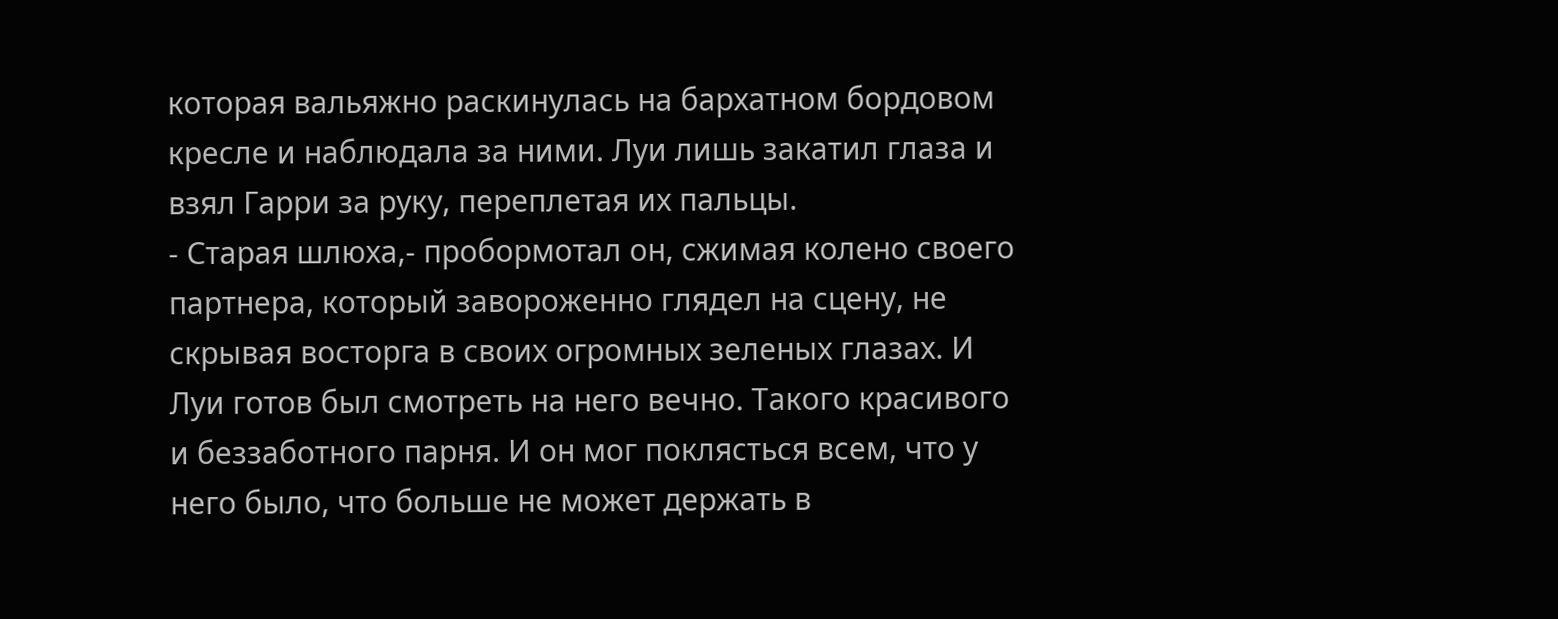которая вальяжно раскинулась на бархатном бордовом кресле и наблюдала за ними. Луи лишь закатил глаза и взял Гарри за руку, переплетая их пальцы.
- Старая шлюха,- пробормотал он, сжимая колено своего партнера, который завороженно глядел на сцену, не скрывая восторга в своих огромных зеленых глазах. И Луи готов был смотреть на него вечно. Такого красивого и беззаботного парня. И он мог поклясться всем, что у него было, что больше не может держать в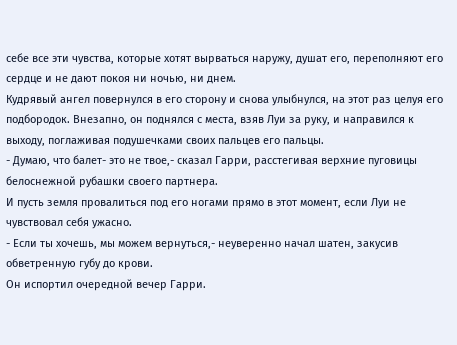себе все эти чувства, которые хотят вырваться наружу, душат его, переполняют его сердце и не дают покоя ни ночью, ни днем.
Кудрявый ангел повернулся в его сторону и снова улыбнулся, на этот раз целуя его подбородок. Внезапно, он поднялся с места, взяв Луи за руку, и направился к выходу, поглаживая подушечками своих пальцев его пальцы.
- Думаю, что балет- это не твое,- сказал Гарри, расстегивая верхние пуговицы белоснежной рубашки своего партнера.
И пусть земля провалиться под его ногами прямо в этот момент, если Луи не чувствовал себя ужасно.
- Если ты хочешь, мы можем вернуться,- неуверенно начал шатен, закусив обветренную губу до крови.
Он испортил очередной вечер Гарри.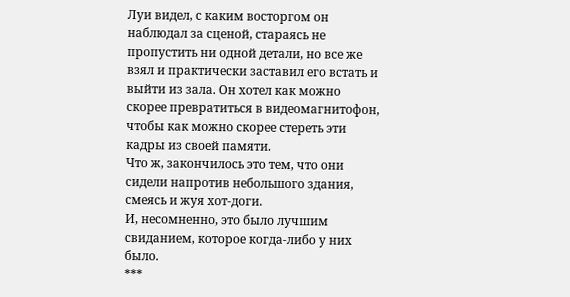Луи видел, с каким восторгом он наблюдал за сценой, стараясь не пропустить ни одной детали, но все же взял и практически заставил его встать и выйти из зала. Он хотел как можно скорее превратиться в видеомагнитофон, чтобы как можно скорее стереть эти кадры из своей памяти.
Что ж, закончилось это тем, что они сидели напротив небольшого здания, смеясь и жуя хот-доги.
И, несомненно, это было лучшим свиданием, которое когда-либо у них было.
***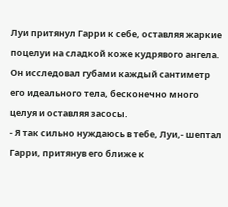Луи притянул Гарри к себе, оставляя жаркие поцелуи на сладкой коже кудрявого ангела. Он исследовал губами каждый сантиметр его идеального тела, бесконечно много целуя и оставляя засосы.
- Я так сильно нуждаюсь в тебе, Луи,- шептал Гарри, притянув его ближе к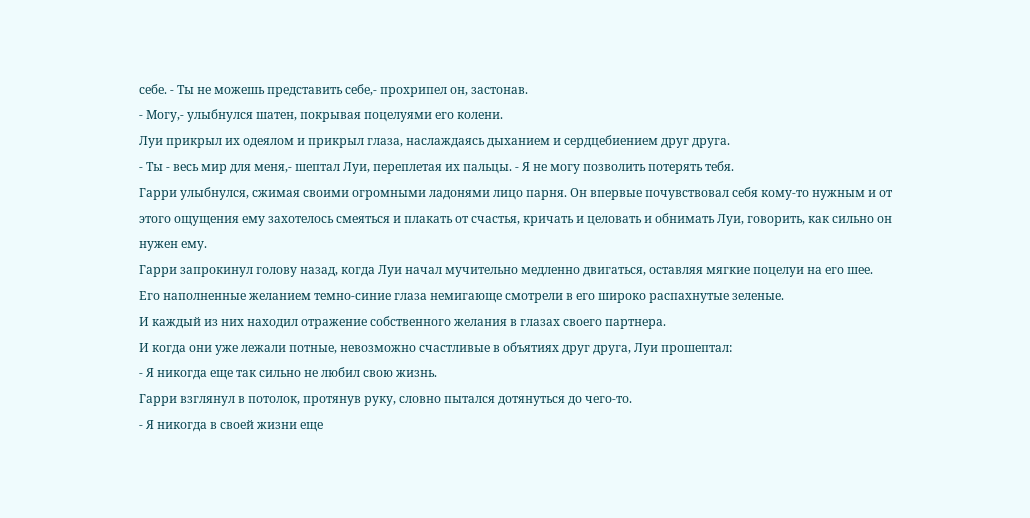себе. - Ты не можешь представить себе,- прохрипел он, застонав.
- Могу,- улыбнулся шатен, покрывая поцелуями его колени.
Луи прикрыл их одеялом и прикрыл глаза, наслаждаясь дыханием и сердцебиением друг друга.
- Ты - весь мир для меня,- шептал Луи, переплетая их пальцы. - Я не могу позволить потерять тебя.
Гарри улыбнулся, сжимая своими огромными ладонями лицо парня. Он впервые почувствовал себя кому-то нужным и от этого ощущения ему захотелось смеяться и плакать от счастья, кричать и целовать и обнимать Луи, говорить, как сильно он нужен ему.
Гарри запрокинул голову назад, когда Луи начал мучительно медленно двигаться, оставляя мягкие поцелуи на его шее.
Его наполненные желанием темно-синие глаза немигающе смотрели в его широко распахнутые зеленые.
И каждый из них находил отражение собственного желания в глазах своего партнера.
И когда они уже лежали потные, невозможно счастливые в объятиях друг друга, Луи прошептал:
- Я никогда еще так сильно не любил свою жизнь.
Гарри взглянул в потолок, протянув руку, словно пытался дотянуться до чего-то.
- Я никогда в своей жизни еще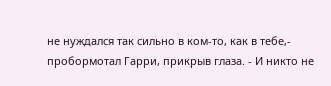не нуждался так сильно в ком-то, как в тебе,- пробормотал Гарри, прикрыв глаза. - И никто не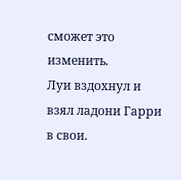сможет это изменить.
Луи вздохнул и взял ладони Гарри в свои.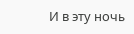И в эту ночь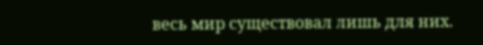весь мир существовал лишь для них.